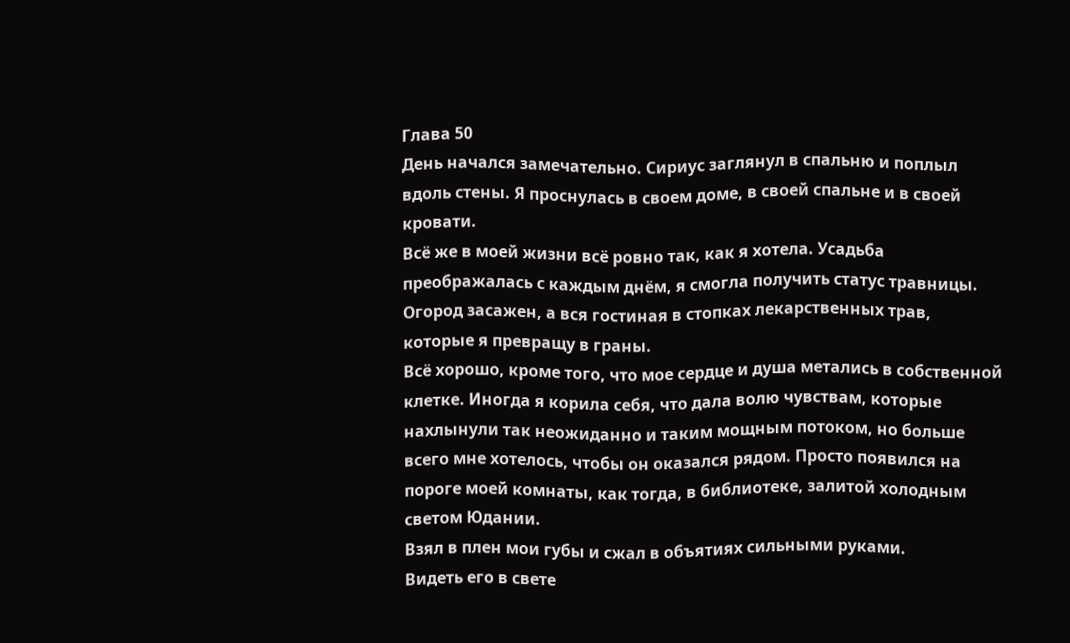Глава 50
День начался замечательно. Сириус заглянул в спальню и поплыл вдоль стены. Я проснулась в своем доме, в своей спальне и в своей кровати.
Всё же в моей жизни всё ровно так, как я хотела. Усадьба преображалась с каждым днём, я смогла получить статус травницы. Огород засажен, а вся гостиная в стопках лекарственных трав, которые я превращу в граны.
Всё хорошо, кроме того, что мое сердце и душа метались в собственной клетке. Иногда я корила себя, что дала волю чувствам, которые нахлынули так неожиданно и таким мощным потоком, но больше всего мне хотелось, чтобы он оказался рядом. Просто появился на пороге моей комнаты, как тогда, в библиотеке, залитой холодным светом Юдании.
Взял в плен мои губы и сжал в объятиях сильными руками.
Видеть его в свете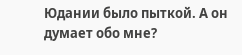Юдании было пыткой. А он думает обо мне?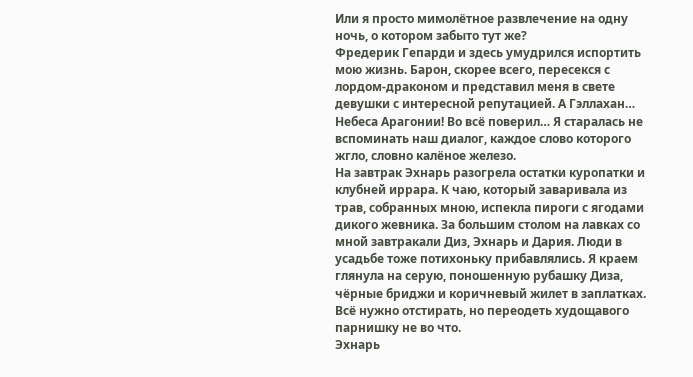Или я просто мимолётное развлечение на одну ночь, о котором забыто тут же?
Фредерик Гепарди и здесь умудрился испортить мою жизнь. Барон, скорее всего, пересекся с лордом-драконом и представил меня в свете девушки с интересной репутацией. А Гэллахан… Небеса Арагонии! Во всё поверил… Я старалась не вспоминать наш диалог, каждое слово которого жгло, словно калёное железо.
На завтрак Эхнарь разогрела остатки куропатки и клубней иррара. К чаю, который заваривала из трав, собранных мною, испекла пироги с ягодами дикого жевника. За большим столом на лавках со мной завтракали Диз, Эхнарь и Дария. Люди в усадьбе тоже потихоньку прибавлялись. Я краем глянула на серую, поношенную рубашку Диза, чёрные бриджи и коричневый жилет в заплатках. Всё нужно отстирать, но переодеть худощавого парнишку не во что.
Эхнарь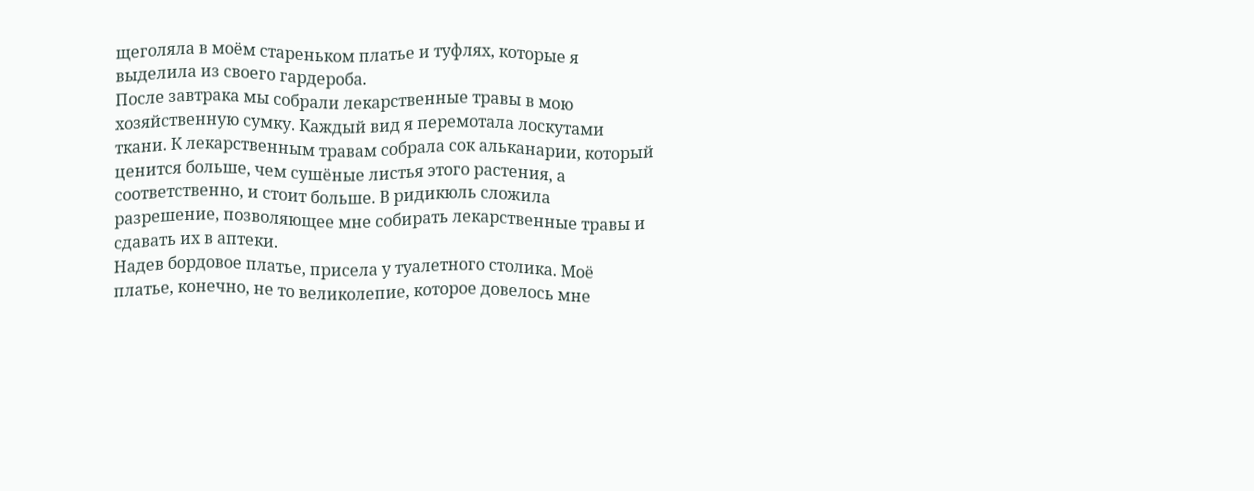щеголяла в моём стареньком платье и туфлях, которые я выделила из своего гардероба.
После завтрака мы собрали лекарственные травы в мою хозяйственную сумку. Каждый вид я перемотала лоскутами ткани. К лекарственным травам собрала сок альканарии, который ценится больше, чем сушёные листья этого растения, а соответственно, и стоит больше. В ридикюль сложила разрешение, позволяющее мне собирать лекарственные травы и сдавать их в аптеки.
Надев бордовое платье, присела у туалетного столика. Моё платье, конечно, не то великолепие, которое довелось мне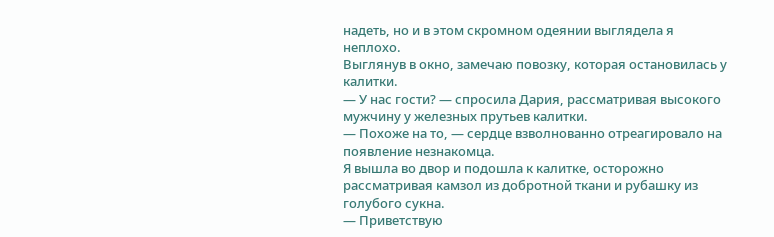надеть, но и в этом скромном одеянии выглядела я неплохо.
Выглянув в окно, замечаю повозку, которая остановилась у калитки.
— У нас гости? — спросила Дария, рассматривая высокого мужчину у железных прутьев калитки.
— Похоже на то, — сердце взволнованно отреагировало на появление незнакомца.
Я вышла во двор и подошла к калитке, осторожно рассматривая камзол из добротной ткани и рубашку из голубого сукна.
— Приветствую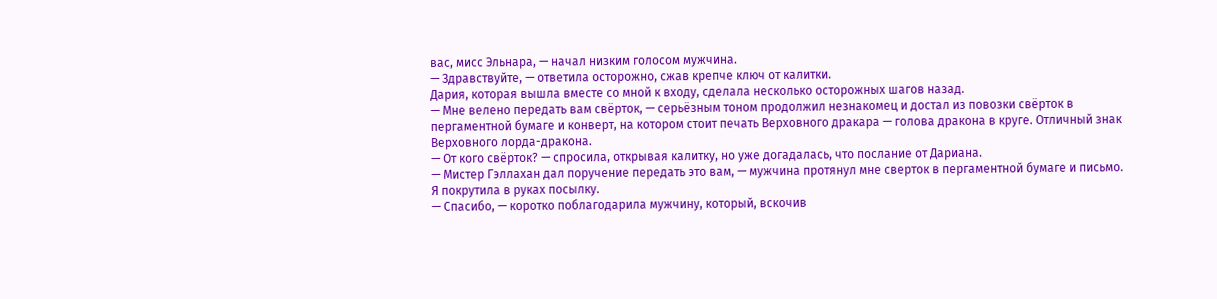вас, мисс Эльнара, — начал низким голосом мужчина.
— Здравствуйте, — ответила осторожно, сжав крепче ключ от калитки.
Дария, которая вышла вместе со мной к входу, сделала несколько осторожных шагов назад.
— Мне велено передать вам свёрток, — серьёзным тоном продолжил незнакомец и достал из повозки свёрток в пергаментной бумаге и конверт, на котором стоит печать Верховного дракара — голова дракона в круге. Отличный знак Верховного лорда-дракона.
— От кого свёрток? — спросила, открывая калитку, но уже догадалась, что послание от Дариана.
— Мистер Гэллахан дал поручение передать это вам, — мужчина протянул мне сверток в пергаментной бумаге и письмо.
Я покрутила в руках посылку.
— Спасибо, — коротко поблагодарила мужчину, который, вскочив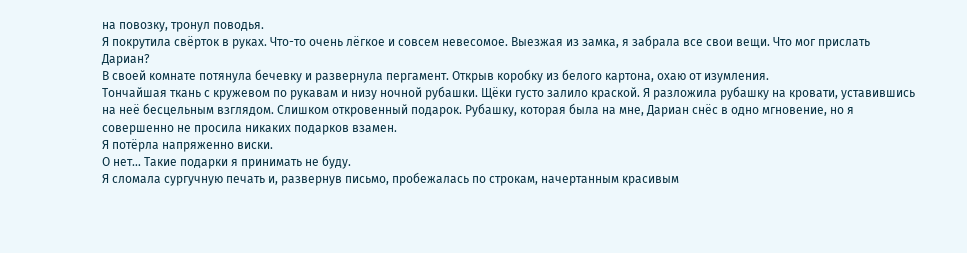на повозку, тронул поводья.
Я покрутила свёрток в руках. Что-то очень лёгкое и совсем невесомое. Выезжая из замка, я забрала все свои вещи. Что мог прислать Дариан?
В своей комнате потянула бечевку и развернула пергамент. Открыв коробку из белого картона, охаю от изумления.
Тончайшая ткань с кружевом по рукавам и низу ночной рубашки. Щёки густо залило краской. Я разложила рубашку на кровати, уставившись на неё бесцельным взглядом. Слишком откровенный подарок. Рубашку, которая была на мне, Дариан снёс в одно мгновение, но я совершенно не просила никаких подарков взамен.
Я потёрла напряженно виски.
О нет… Такие подарки я принимать не буду.
Я сломала сургучную печать и, развернув письмо, пробежалась по строкам, начертанным красивым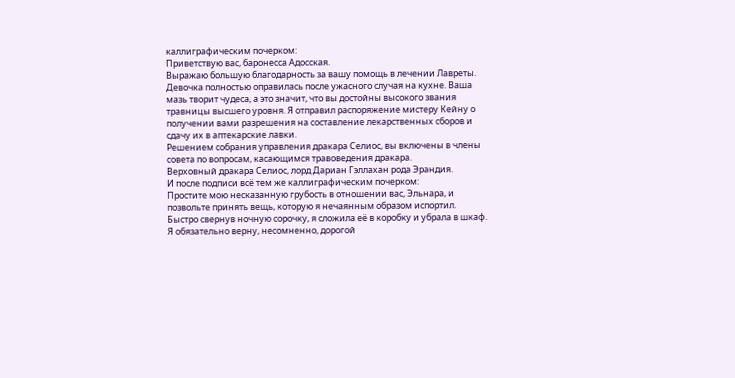каллиграфическим почерком:
Приветствую вас, баронесса Адосская.
Выражаю большую благодарность за вашу помощь в лечении Лавреты. Девочка полностью оправилась после ужасного случая на кухне. Ваша мазь творит чудеса, а это значит, что вы достойны высокого звания травницы высшего уровня. Я отправил распоряжение мистеру Кейну о получении вами разрешения на составление лекарственных сборов и сдачу их в аптекарские лавки.
Решением собрания управления дракара Селиос, вы включены в члены совета по вопросам, касающимся травоведения дракара.
Верховный дракара Селиос, лорд Дариан Гэллахан рода Эрандия.
И после подписи всё тем же каллиграфическим почерком:
Простите мою несказанную грубость в отношении вас, Эльнара, и позвольте принять вещь, которую я нечаянным образом испортил.
Быстро свернув ночную сорочку, я сложила её в коробку и убрала в шкаф. Я обязательно верну, несомненно, дорогой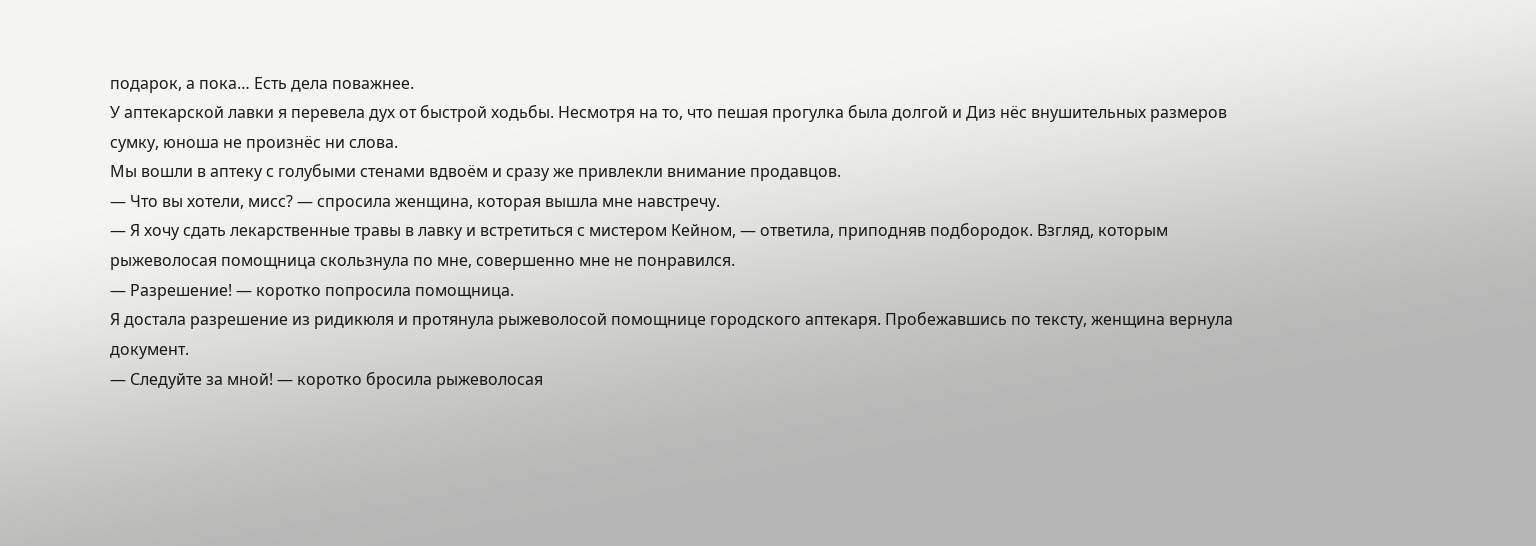подарок, а пока… Есть дела поважнее.
У аптекарской лавки я перевела дух от быстрой ходьбы. Несмотря на то, что пешая прогулка была долгой и Диз нёс внушительных размеров сумку, юноша не произнёс ни слова.
Мы вошли в аптеку с голубыми стенами вдвоём и сразу же привлекли внимание продавцов.
— Что вы хотели, мисс? — спросила женщина, которая вышла мне навстречу.
— Я хочу сдать лекарственные травы в лавку и встретиться с мистером Кейном, — ответила, приподняв подбородок. Взгляд, которым рыжеволосая помощница скользнула по мне, совершенно мне не понравился.
— Разрешение! — коротко попросила помощница.
Я достала разрешение из ридикюля и протянула рыжеволосой помощнице городского аптекаря. Пробежавшись по тексту, женщина вернула документ.
— Следуйте за мной! — коротко бросила рыжеволосая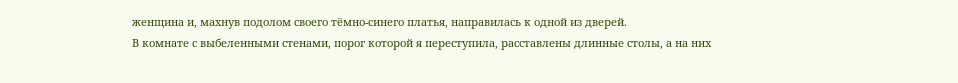женщина и, махнув подолом своего тёмно-синего платья, направилась к одной из дверей.
В комнате с выбеленными стенами, порог которой я переступила, расставлены длинные столы, а на них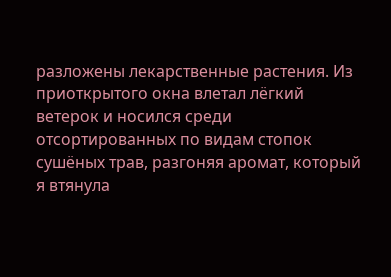разложены лекарственные растения. Из приоткрытого окна влетал лёгкий ветерок и носился среди отсортированных по видам стопок сушёных трав, разгоняя аромат, который я втянула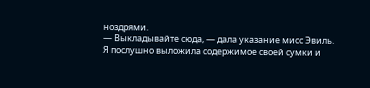ноздрями.
— Выкладывайте сюда, — дала указание мисс Эвиль.
Я послушно выложила содержимое своей сумки и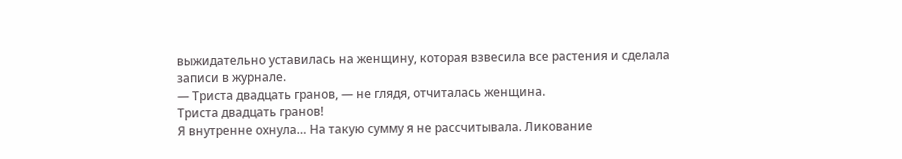выжидательно уставилась на женщину, которая взвесила все растения и сделала записи в журнале.
— Триста двадцать гранов, — не глядя, отчиталась женщина.
Триста двадцать гранов!
Я внутренне охнула… На такую сумму я не рассчитывала. Ликование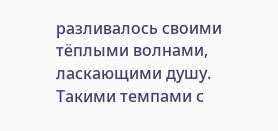разливалось своими тёплыми волнами, ласкающими душу.
Такими темпами с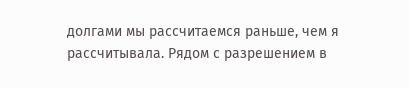долгами мы рассчитаемся раньше, чем я рассчитывала. Рядом с разрешением в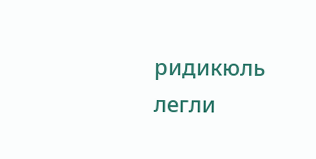ридикюль легли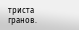триста гранов.